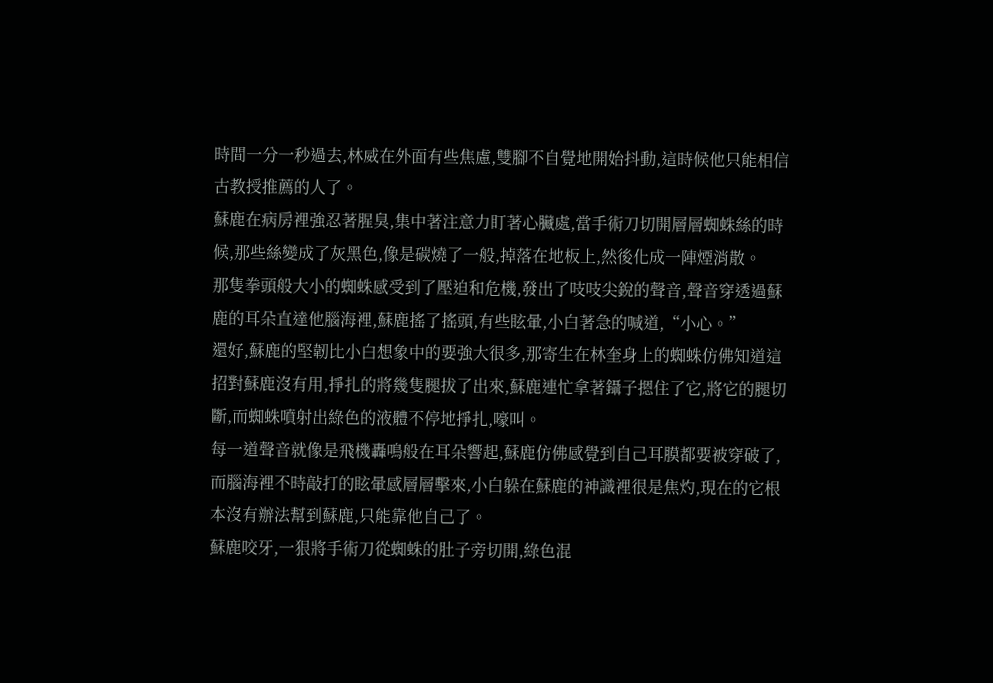時間一分一秒過去,林威在外面有些焦慮,雙腳不自覺地開始抖動,這時候他只能相信古教授推薦的人了。
蘇鹿在病房裡強忍著腥臭,集中著注意力盯著心臟處,當手術刀切開層層蜘蛛絲的時候,那些絲變成了灰黑色,像是碳燒了一般,掉落在地板上,然後化成一陣煙消散。
那隻拳頭般大小的蜘蛛感受到了壓迫和危機,發出了吱吱尖銳的聲音,聲音穿透過蘇鹿的耳朵直達他腦海裡,蘇鹿搖了搖頭,有些眩暈,小白著急的喊道,“小心。”
還好,蘇鹿的堅韌比小白想象中的要強大很多,那寄生在林奎身上的蜘蛛仿佛知道這招對蘇鹿沒有用,掙扎的將幾隻腿拔了出來,蘇鹿連忙拿著鑷子摁住了它,將它的腿切斷,而蜘蛛噴射出綠色的液體不停地掙扎,嚎叫。
每一道聲音就像是飛機轟鳴般在耳朵響起,蘇鹿仿佛感覺到自己耳膜都要被穿破了,而腦海裡不時敲打的眩暈感層層擊來,小白躲在蘇鹿的神識裡很是焦灼,現在的它根本沒有辦法幫到蘇鹿,只能靠他自己了。
蘇鹿咬牙,一狠將手術刀從蜘蛛的肚子旁切開,綠色混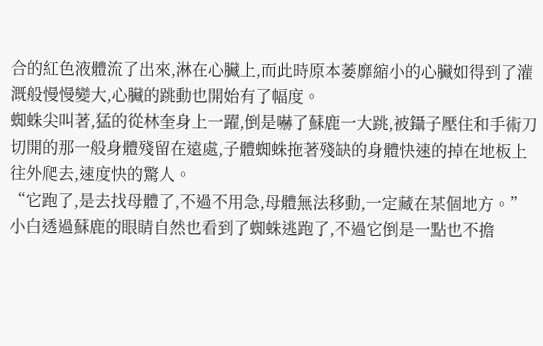合的紅色液體流了出來,淋在心臟上,而此時原本萎靡縮小的心臟如得到了灌溉般慢慢變大,心臟的跳動也開始有了幅度。
蜘蛛尖叫著,猛的從林奎身上一躍,倒是嚇了蘇鹿一大跳,被鑷子壓住和手術刀切開的那一般身體殘留在遠處,子體蜘蛛拖著殘缺的身體快速的掉在地板上往外爬去,速度快的驚人。
“它跑了,是去找母體了,不過不用急,母體無法移動,一定藏在某個地方。”小白透過蘇鹿的眼睛自然也看到了蜘蛛逃跑了,不過它倒是一點也不擔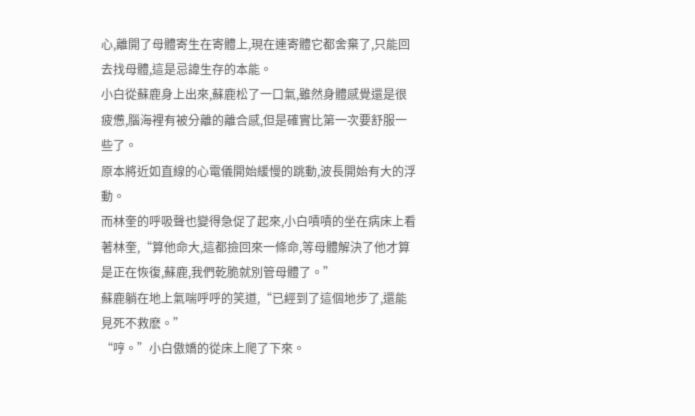心,離開了母體寄生在寄體上,現在連寄體它都舍棄了,只能回去找母體,這是忌諱生存的本能。
小白從蘇鹿身上出來,蘇鹿松了一口氣,雖然身體感覺還是很疲憊,腦海裡有被分離的離合感,但是確實比第一次要舒服一些了。
原本將近如直線的心電儀開始緩慢的跳動,波長開始有大的浮動。
而林奎的呼吸聲也變得急促了起來,小白嘖嘖的坐在病床上看著林奎,“算他命大,這都撿回來一條命,等母體解決了他才算是正在恢復,蘇鹿,我們乾脆就別管母體了。”
蘇鹿躺在地上氣喘呼呼的笑道,“已經到了這個地步了,還能見死不救麽。”
“哼。”小白傲嬌的從床上爬了下來。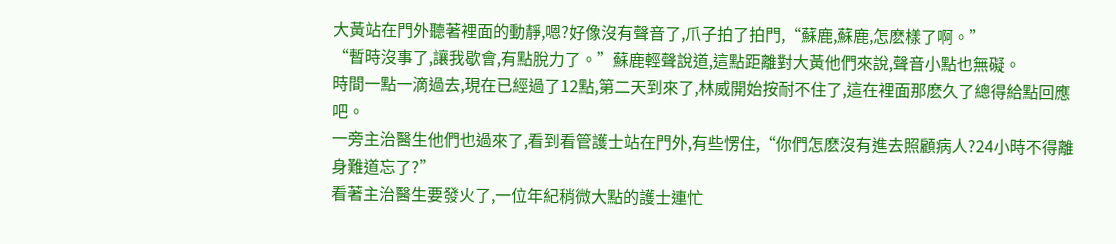大黃站在門外聽著裡面的動靜,嗯?好像沒有聲音了,爪子拍了拍門,“蘇鹿,蘇鹿,怎麽樣了啊。”
“暫時沒事了,讓我歇會,有點脫力了。”蘇鹿輕聲說道,這點距離對大黃他們來說,聲音小點也無礙。
時間一點一滴過去,現在已經過了12點,第二天到來了,林威開始按耐不住了,這在裡面那麽久了總得給點回應吧。
一旁主治醫生他們也過來了,看到看管護士站在門外,有些愣住,“你們怎麽沒有進去照顧病人?24小時不得離身難道忘了?”
看著主治醫生要發火了,一位年紀稍微大點的護士連忙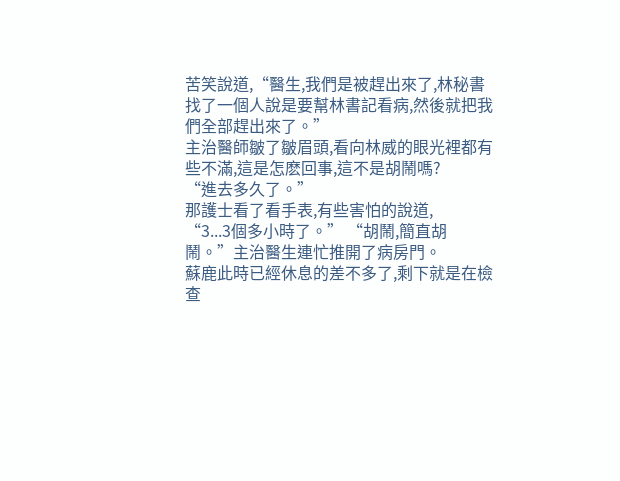苦笑說道,“醫生,我們是被趕出來了,林秘書找了一個人說是要幫林書記看病,然後就把我們全部趕出來了。”
主治醫師皺了皺眉頭,看向林威的眼光裡都有些不滿,這是怎麽回事,這不是胡鬧嗎?
“進去多久了。”
那護士看了看手表,有些害怕的說道,
“3...3個多小時了。” “胡鬧,簡直胡鬧。”主治醫生連忙推開了病房門。
蘇鹿此時已經休息的差不多了,剩下就是在檢查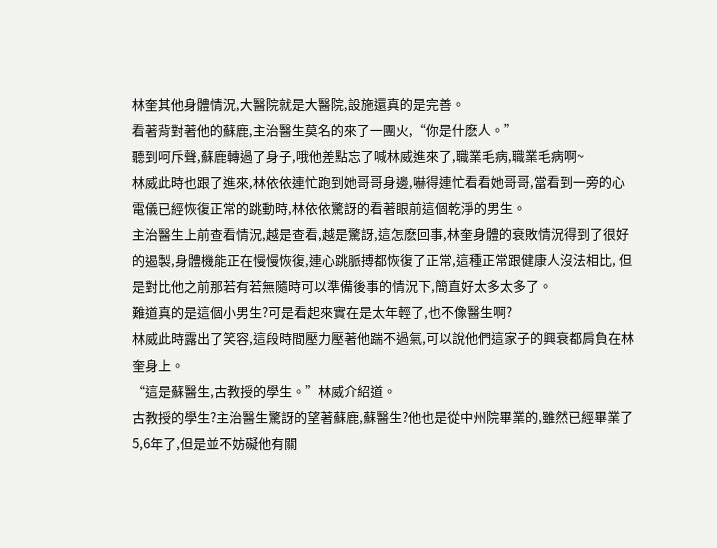林奎其他身體情況,大醫院就是大醫院,設施還真的是完善。
看著背對著他的蘇鹿,主治醫生莫名的來了一團火,“你是什麽人。”
聽到呵斥聲,蘇鹿轉過了身子,哦他差點忘了喊林威進來了,職業毛病,職業毛病啊~
林威此時也跟了進來,林依依連忙跑到她哥哥身邊,嚇得連忙看看她哥哥,當看到一旁的心電儀已經恢復正常的跳動時,林依依驚訝的看著眼前這個乾淨的男生。
主治醫生上前查看情況,越是查看,越是驚訝,這怎麽回事,林奎身體的衰敗情況得到了很好的遏製,身體機能正在慢慢恢復,連心跳脈搏都恢復了正常,這種正常跟健康人沒法相比, 但是對比他之前那若有若無隨時可以準備後事的情況下,簡直好太多太多了。
難道真的是這個小男生?可是看起來實在是太年輕了,也不像醫生啊?
林威此時露出了笑容,這段時間壓力壓著他踹不過氣,可以說他們這家子的興衰都肩負在林奎身上。
“這是蘇醫生,古教授的學生。”林威介紹道。
古教授的學生?主治醫生驚訝的望著蘇鹿,蘇醫生?他也是從中州院畢業的,雖然已經畢業了5,6年了,但是並不妨礙他有關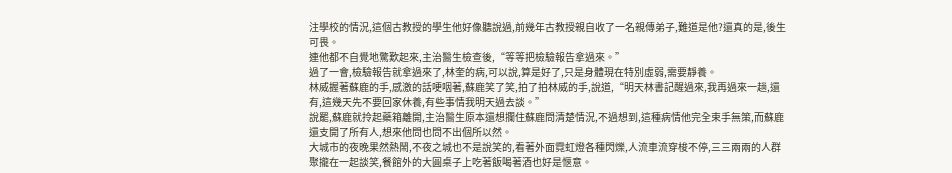注學校的情況,這個古教授的學生他好像聽說過,前幾年古教授親自收了一名親傳弟子,難道是他?還真的是,後生可畏。
連他都不自覺地驚歎起來,主治醫生檢查後,“等等把檢驗報告拿過來。”
過了一會,檢驗報告就拿過來了,林奎的病,可以說,算是好了,只是身體現在特別虛弱,需要靜養。
林威握著蘇鹿的手,感激的話哽咽著,蘇鹿笑了笑,拍了拍林威的手,說道,“明天林書記醒過來,我再過來一趟,還有,這幾天先不要回家休養,有些事情我明天過去談。”
說罷,蘇鹿就拎起藥箱離開,主治醫生原本還想攔住蘇鹿問清楚情況,不過想到,這種病情他完全束手無策,而蘇鹿還支開了所有人,想來他問也問不出個所以然。
大城市的夜晚果然熱鬧,不夜之城也不是說笑的,看著外面霓虹燈各種閃爍,人流車流穿梭不停,三三兩兩的人群聚攏在一起談笑,餐館外的大圓桌子上吃著飯喝著酒也好是愜意。